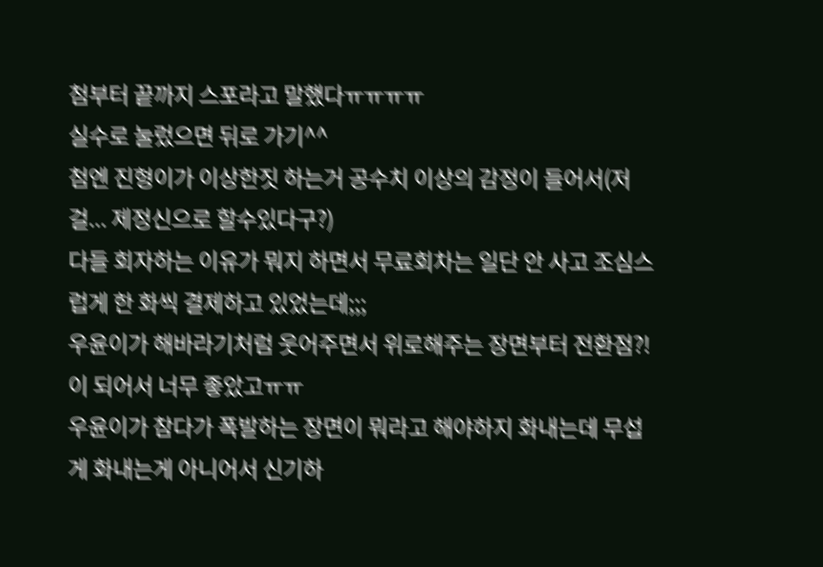첨부터 끝까지 스포라고 말했다ㅠㅠㅠㅠ
실수로 눌렀으면 뒤로 가기^^
첨엔 진형이가 이상한짓 하는거 공수치 이상의 감정이 들어서(저걸... 제정신으로 할수있다구?)
다들 회자하는 이유가 뭐지 하면서 무료회차는 일단 안 사고 조심스럽게 한 화씩 결제하고 있었는데;;;
우윤이가 해바라기처럼 웃어주면서 위로해주는 장면부터 전환점?!이 되어서 너무 좋았고ㅠㅠ
우윤이가 참다가 폭발하는 장면이 뭐라고 해야하지 화내는데 무섭게 화내는게 아니어서 신기하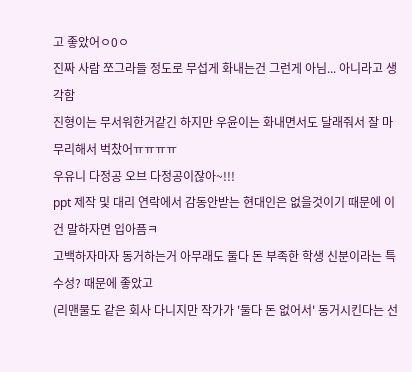고 좋았어ㅇ0ㅇ
진짜 사람 쪼그라들 정도로 무섭게 화내는건 그런게 아님... 아니라고 생각함
진형이는 무서워한거같긴 하지만 우윤이는 화내면서도 달래줘서 잘 마무리해서 벅찼어ㅠㅠㅠㅠ
우유니 다정공 오브 다정공이잖아~!!!
ppt 제작 및 대리 연락에서 감동안받는 현대인은 없을것이기 때문에 이건 말하자면 입아픔ㅋ
고백하자마자 동거하는거 아무래도 둘다 돈 부족한 학생 신분이라는 특수성? 때문에 좋았고
(리맨물도 같은 회사 다니지만 작가가 '둘다 돈 없어서' 동거시킨다는 선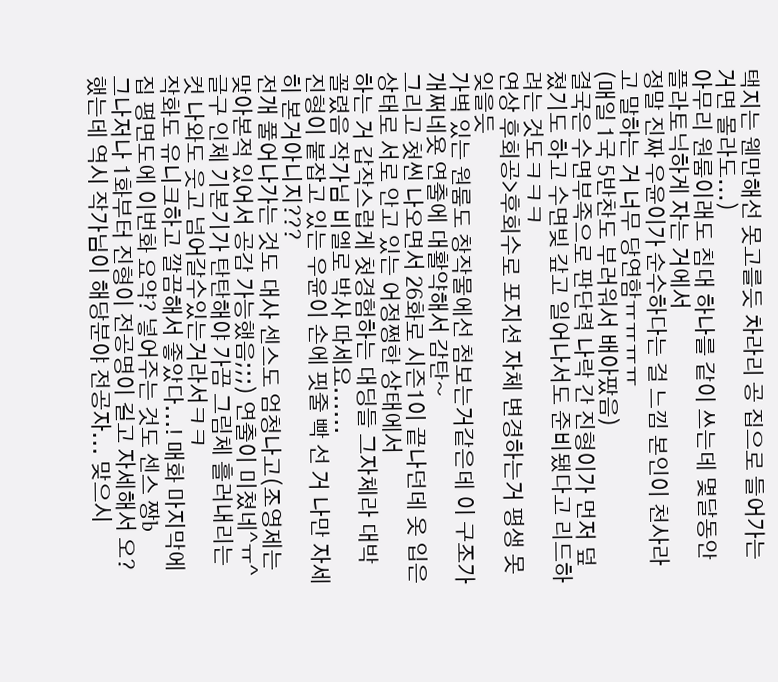택지는 웬만해선 못고를듯 차라리 공 집으로 들어가는 거면 몰라도...)
아무리 원룸이래도 침대 하나를 같이 쓰는데 몇달동안 플라토닉하게 자는 거에서
정말 진짜 우윤이가 순수하다는 걸 느낌 본인이 천사라고 말하는 거 너무 당연함ㅠㅠㅠㅠ
(매일 1국 5반찬도 부러워서 배아팠음)
결국은 수면부족으로 판단력 나락 간 진형이가 먼저 덮쳤기도 하고 수면빚 갚고 일어나서도 준비됐다고 리드하려는 것도ㅋㅋㅋ
연상 후회공>후회수로 포지션 자체 변경하는거 평생 못잊을듯
가벽 있는 원룸도 창작물에선 첨보는거같은데 이 구조가 개쩌네욧 연출에 대활약해서 감탄~
그리고 첫씬 나오면서 26화로 시즌1이 끝나던데 옷 입은 상태로 서로 안고 있는 어정쩡한 상태에서
하는 거 갑작스럽게 첫경험하는 대딩들 그자체라 대박 꼴렸음 작가님 비엘로 박사 따세요......
진형이 붙잡고 있는 우윤이 손에 핏줄 빡 선 거 나만 자세히 본거아니지???
전개 풀어나가는 것도 대사 센스도 엄청나고(조영제는 맞아본적 있어서 공감 가능했음;;;) 연출이 미쳤네^ㅠ^
글구 인체 기본기가 탄탄해야 가끔 그림체 흘러내리는 컷 나와도 웃고 넘어갈수있는거라서ㅋㅋ
작화도 유니크하고 깔끔해서 좋았다...! 매화 마지막에 집 평면도에 이번화 요약? 넣어주는 것도 센스 짱b
그나저나 1화부터 진형이 전공명이 길고 자세해서 오? 했는데 역시 작가님이 해당분야 전공자... 맞으시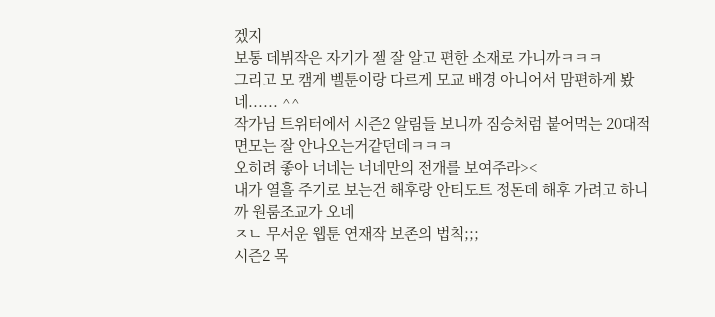겠지
보통 데뷔작은 자기가 젤 잘 알고 편한 소재로 가니까ㅋㅋㅋ
그리고 모 캠게 벨툰이랑 다르게 모교 배경 아니어서 맘편하게 봤네...... ^^
작가님 트위터에서 시즌2 알림들 보니까 짐승처럼 붙어먹는 20대적 면모는 잘 안나오는거같던데ㅋㅋㅋ
오히려 좋아 너네는 너네만의 전개를 보여주라><
내가 열흘 주기로 보는건 해후랑 안티도트 정돈데 해후 가려고 하니까 원룸조교가 오네
ㅈㄴ 무서운 웹툰 연재작 보존의 법칙;;;
시즌2 목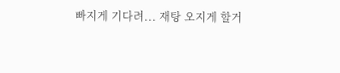빠지게 기다려... 재탕 오지게 할거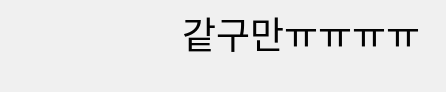같구만ㅠㅠㅠㅠ